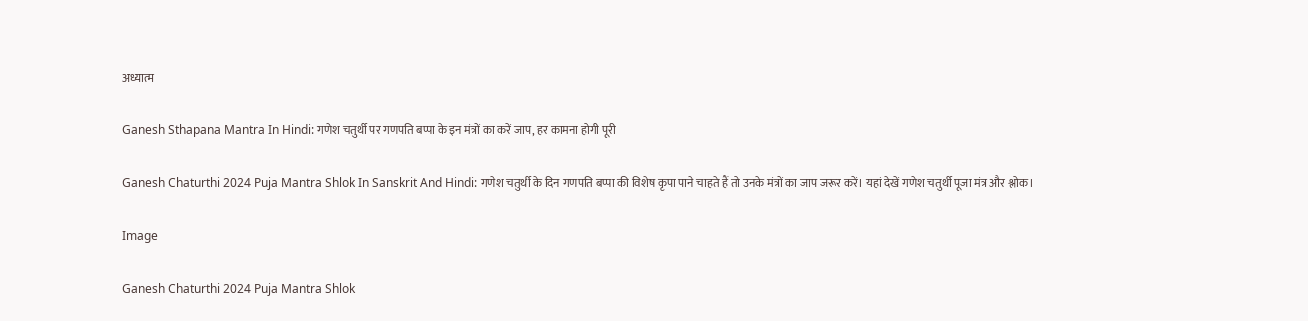अध्यात्म

Ganesh Sthapana Mantra In Hindi: गणेश चतुर्थी पर गणपति बप्पा के इन मंत्रों का करें जाप, हर कामना होगी पूरी

Ganesh Chaturthi 2024 Puja Mantra Shlok In Sanskrit And Hindi: गणेश चतुर्थी के दिन गणपति बप्पा की विशेष कृपा पाने चाहते हैं तो उनके मंत्रों का जाप जरूर करें। यहां देखें गणेश चतुर्थी पूजा मंत्र और श्लोक।

Image

Ganesh Chaturthi 2024 Puja Mantra Shlok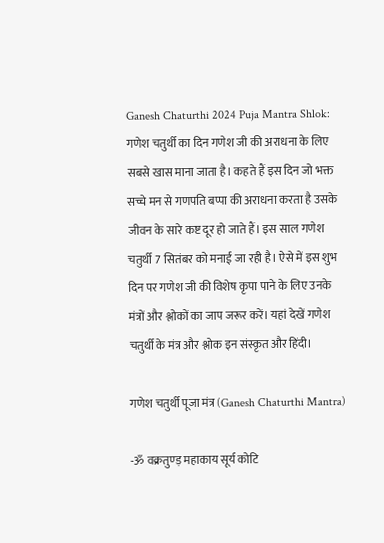Ganesh Chaturthi 2024 Puja Mantra Shlok: गणेश चतुर्थी का दिन गणेश जी की अराधना के लिए सबसे खास माना जाता है। कहते हैं इस दिन जो भक्त सच्चे मन से गणपति बप्पा की अराधना करता है उसके जीवन के सारे कष्ट दूर हो जाते हैं। इस साल गणेश चतुर्थी 7 सितंबर को मनाई जा रही है। ऐसे में इस शुभ दिन पर गणेश जी की विशेष कृपा पाने के लिए उनके मंत्रों और श्लोकों का जाप जरूर करें। यहां देखें गणेश चतुर्थी के मंत्र और श्लोक इन संस्कृत और हिंदी।

गणेश चतुर्थी पूजा मंत्र (Ganesh Chaturthi Mantra)

-ॐ वक्रतुण्ड़ महाकाय सूर्य कोटि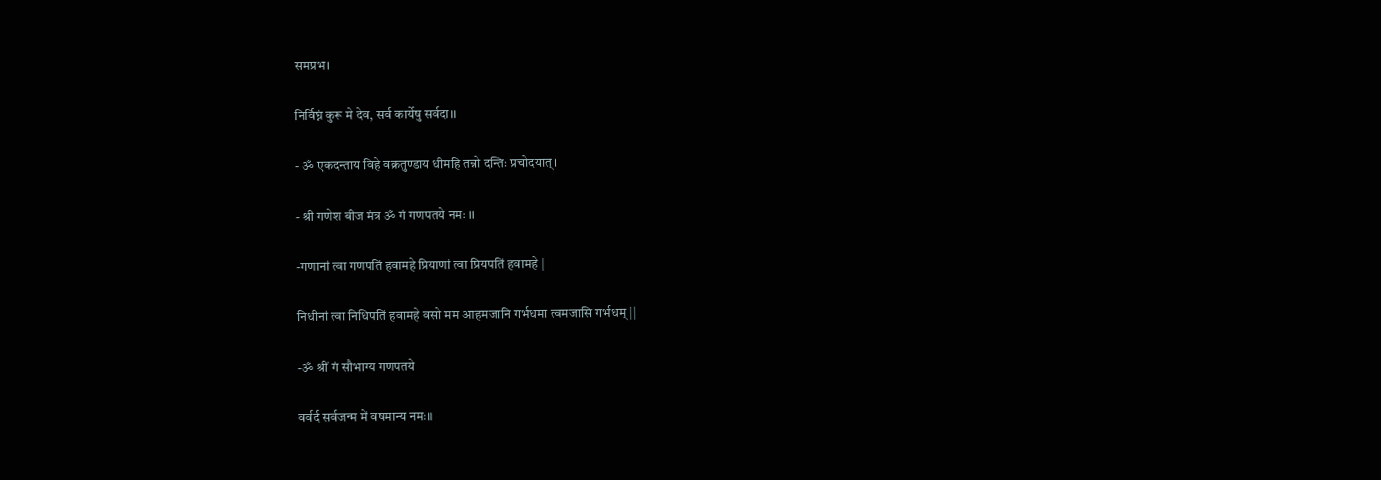समप्रभ।

निर्विघ्नं कुरू मे देव, सर्व कार्येषु सर्वदा।।

- ॐ एकदन्ताय विहे वक्रतुण्डाय धीमहि तन्नो दन्तिः प्रचोदयात्।

- श्री गणेश बीज मंत्र ॐ गं गणपतये नमः ।।

-गणानां त्वा गणपतिं हवामहे प्रियाणां त्वा प्रियपतिं हवामहे |

निधीनां त्वा निधिपतिं हवामहे वसो मम आहमजानि गर्भधमा त्वमजासि गर्भधम् ||

-ॐ श्रीं गं सौभाग्य गणपतये

वर्वर्द सर्वजन्म में वषमान्य नमः॥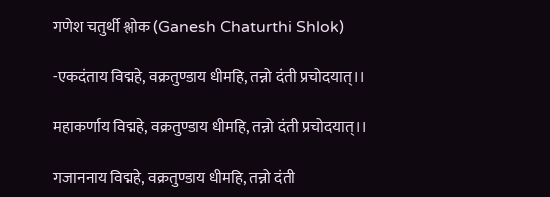गणेश चतुर्थी श्लोक (Ganesh Chaturthi Shlok)

-एकदंताय विद्महे, वक्रतुण्डाय धीमहि, तन्नो दंती प्रचोदयात्।।

महाकर्णाय विद्महे, वक्रतुण्डाय धीमहि, तन्नो दंती प्रचोदयात्।।

गजाननाय विद्महे, वक्रतुण्डाय धीमहि, तन्नो दंती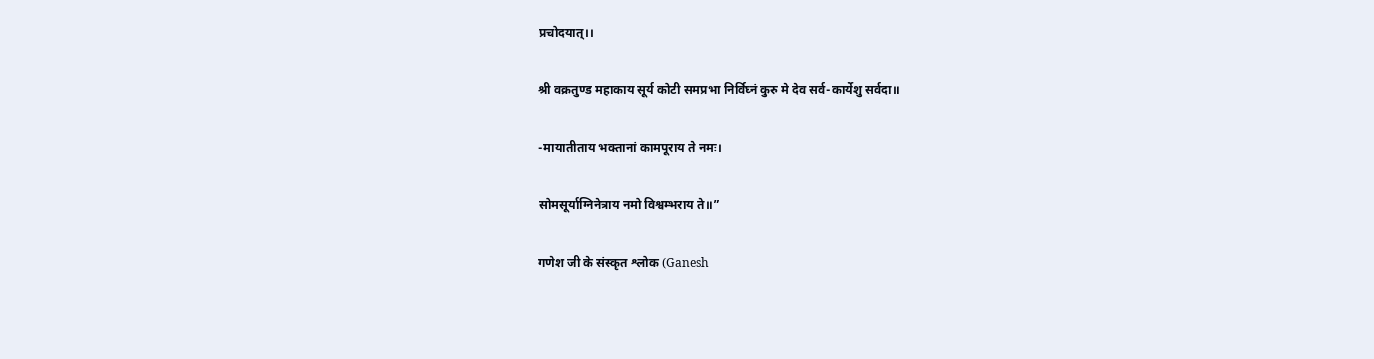प्रचोदयात्।।

श्री वक्रतुण्ड महाकाय सूर्य कोटी समप्रभा निर्विघ्नं कुरु मे देव सर्व-कार्येशु सर्वदा॥

-मायातीताय भक्तानां कामपूराय ते नमः।

सोमसूर्याग्निनेत्राय नमो विश्वम्भराय ते॥”

गणेश जी के संस्कृत श्लोक (Ganesh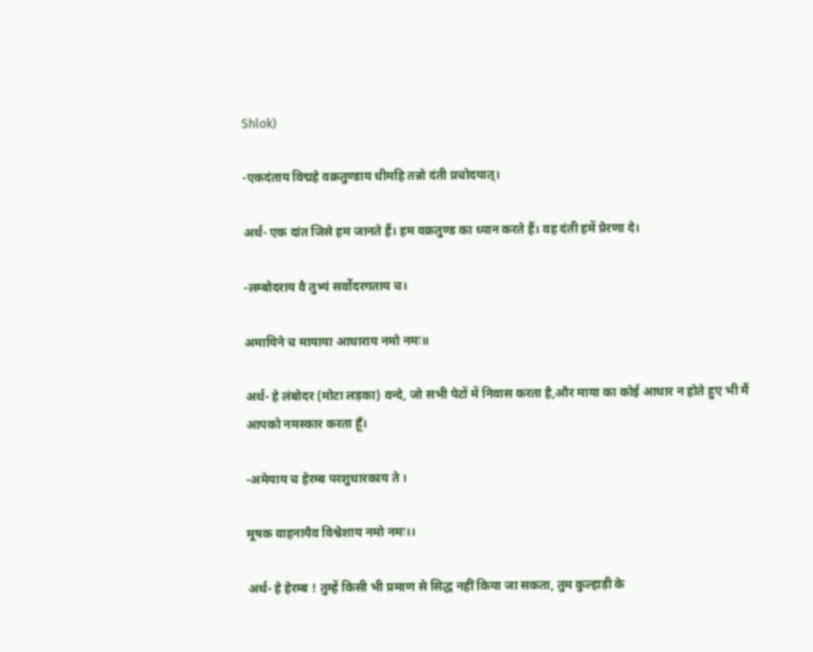Shlok)

-एकदंताय विद्महे वक्रतुण्डाय धीमहि तन्नो दंती प्रचोदयात्।

अर्थ- एक दांत जिसे हम जानते हैं। हम वक्रतुण्ड का ध्यान करते हैं। वह दंती हमें प्रेरणा दे।

-लम्बोदराय वै तुभ्यं सर्वोदरगताय च।

अमायिने च मायाया आधाराय नमो नमः॥

अर्थ- हे लंबोदर (मोटा लड़का) वन्दे, जो सभी पेटों में निवास करता है,और माया का कोई आधार न होते हुए भी मैं आपको नमस्कार करता हूँ।

-अमेयाय च हेरम्ब परशुधारकाय ते ।

मूषक वाहनायैव विश्वेशाय नमो नमः।।

अर्थ- हे हेरम्ब ! तुम्हें किसी भी प्रमाण से सिद्ध नहीं किया जा सकता, तुम कुल्हाड़ी के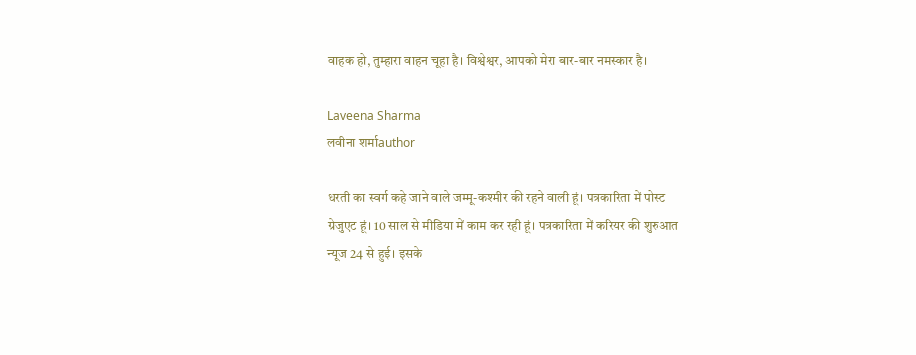वाहक हो, तुम्हारा वाहन चूहा है। विश्वेश्वर, आपको मेरा बार-बार नमस्कार है।

Laveena Sharma
लवीना शर्माauthor

धरती का स्वर्ग कहे जाने वाले जम्मू-कश्मीर की रहने वाली हूं। पत्रकारिता में पोस्ट ग्रेजुएट हूं। 10 साल से मीडिया में काम कर रही हूं। पत्रकारिता में करियर की शुरुआत न्यूज 24 से हुई। इसके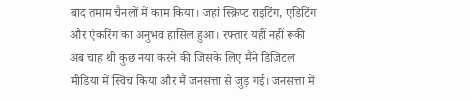बाद तमाम चैनलों में काम किया। जहां स्क्रिप्ट राइटिंग, एडिटिंग और एंकरिंग का अनुभव हासिल हुआ। रफ्तार यहीं नहीं रूकी अब चाह थी कुछ नया करने की जिसके लिए मैंने डिजिटल मीडिया में स्विच किया और मैं जनसत्ता से जुड़ गई। जनसत्ता में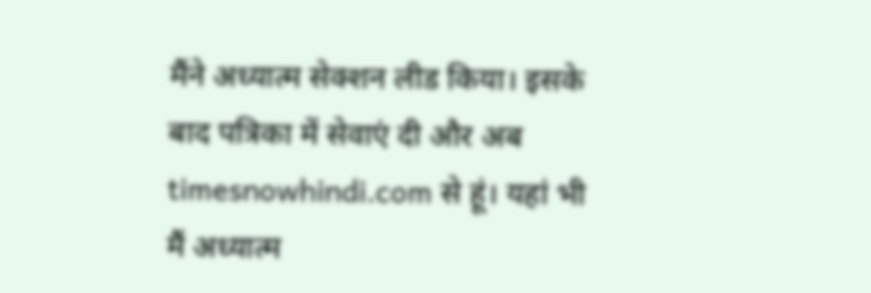मैंने अध्यात्म सेक्शन लीड किया। इसके बाद पत्रिका में सेवाएं दी और अब timesnowhindi.com से हूं। यहां भी मैं अध्यात्म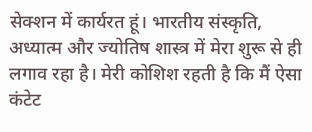सेक्शन में कार्यरत हूं। भारतीय संस्कृति, अध्यात्म और ज्योतिष शास्त्र में मेरा शुरू से ही लगाव रहा है। मेरी कोशिश रहती है कि मैं ऐसा कंटेट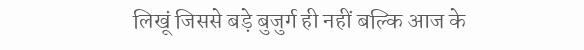लिखूं जिससे बड़े बुजुर्ग ही नहीं बल्कि आज के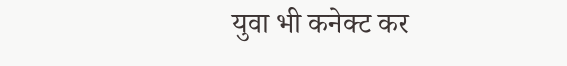युवा भी कनेक्ट कर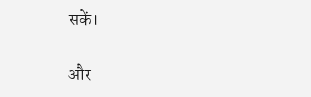सकें।

और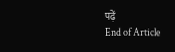पढ़ें
End of Article